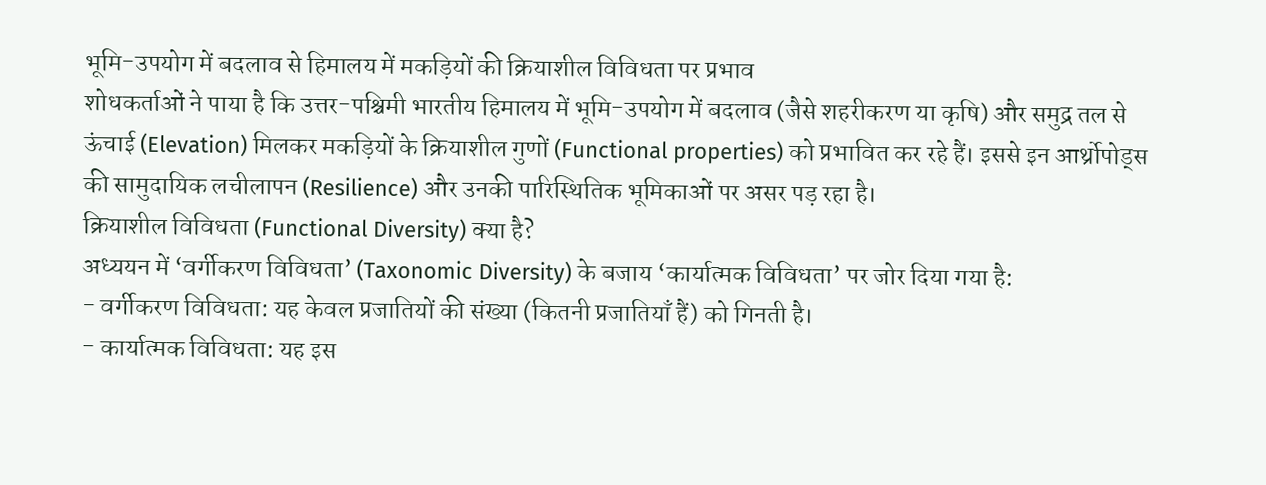भूमि-उपयोग में बदलाव से हिमालय में मकड़ियों की क्रियाशील विविधता पर प्रभाव
शोधकर्ताओं ने पाया है कि उत्तर-पश्चिमी भारतीय हिमालय में भूमि-उपयोग में बदलाव (जैसे शहरीकरण या कृषि) और समुद्र तल से ऊंचाई (Elevation) मिलकर मकड़ियों के क्रियाशील गुणों (Functional properties) को प्रभावित कर रहे हैं। इससे इन आर्थ्रोपोड्स की सामुदायिक लचीलापन (Resilience) और उनकी पारिस्थितिक भूमिकाओं पर असर पड़ रहा है।
क्रियाशील विविधता (Functional Diversity) क्या है?
अध्ययन में ‘वर्गीकरण विविधता’ (Taxonomic Diversity) के बजाय ‘कार्यात्मक विविधता’ पर जोर दिया गया है:
- वर्गीकरण विविधता: यह केवल प्रजातियों की संख्या (कितनी प्रजातियाँ हैं) को गिनती है।
- कार्यात्मक विविधता: यह इस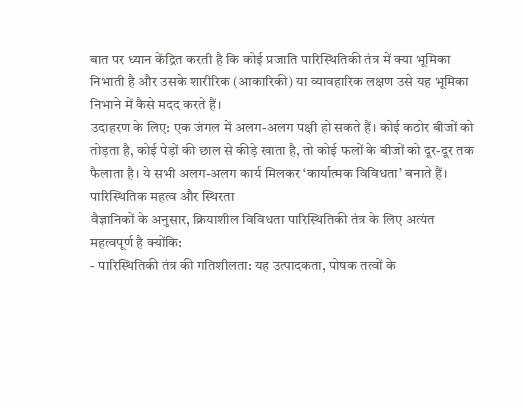बात पर ध्यान केंद्रित करती है कि कोई प्रजाति पारिस्थितिकी तंत्र में क्या भूमिका निभाती है और उसके शारीरिक (आकारिकी) या व्यावहारिक लक्षण उसे यह भूमिका निभाने में कैसे मदद करते हैं।
उदाहरण के लिए: एक जंगल में अलग-अलग पक्षी हो सकते हैं। कोई कठोर बीजों को तोड़ता है, कोई पेड़ों की छाल से कीड़े खाता है, तो कोई फलों के बीजों को दूर-दूर तक फैलाता है। ये सभी अलग-अलग कार्य मिलकर ‘कार्यात्मक विविधता’ बनाते हैं।
पारिस्थितिक महत्व और स्थिरता
वैज्ञानिकों के अनुसार, क्रियाशील विविधता पारिस्थितिकी तंत्र के लिए अत्यंत महत्वपूर्ण है क्योंकि:
- पारिस्थितिकी तंत्र की गतिशीलता: यह उत्पादकता, पोषक तत्वों के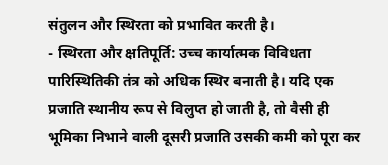संतुलन और स्थिरता को प्रभावित करती है।
- स्थिरता और क्षतिपूर्ति: उच्च कार्यात्मक विविधता पारिस्थितिकी तंत्र को अधिक स्थिर बनाती है। यदि एक प्रजाति स्थानीय रूप से विलुप्त हो जाती है, तो वैसी ही भूमिका निभाने वाली दूसरी प्रजाति उसकी कमी को पूरा कर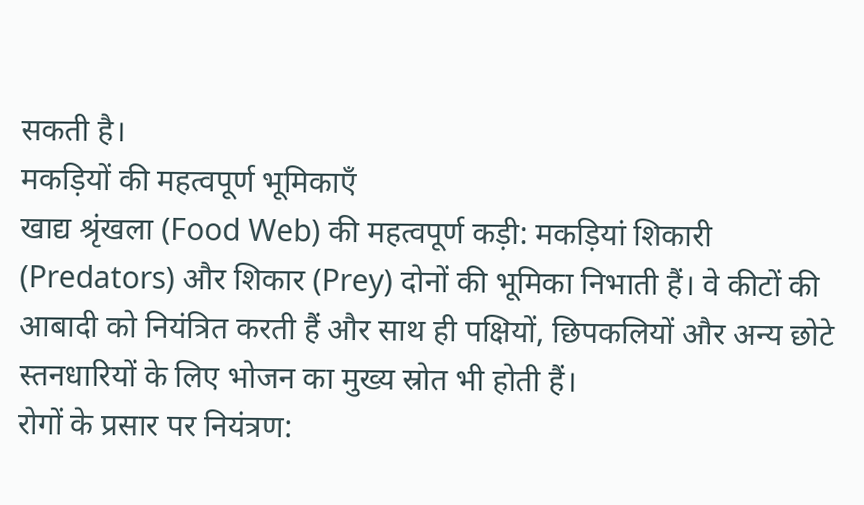सकती है।
मकड़ियों की महत्वपूर्ण भूमिकाएँ
खाद्य श्रृंखला (Food Web) की महत्वपूर्ण कड़ी: मकड़ियां शिकारी (Predators) और शिकार (Prey) दोनों की भूमिका निभाती हैं। वे कीटों की आबादी को नियंत्रित करती हैं और साथ ही पक्षियों, छिपकलियों और अन्य छोटे स्तनधारियों के लिए भोजन का मुख्य स्रोत भी होती हैं।
रोगों के प्रसार पर नियंत्रण: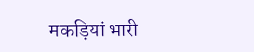मकड़ियां भारी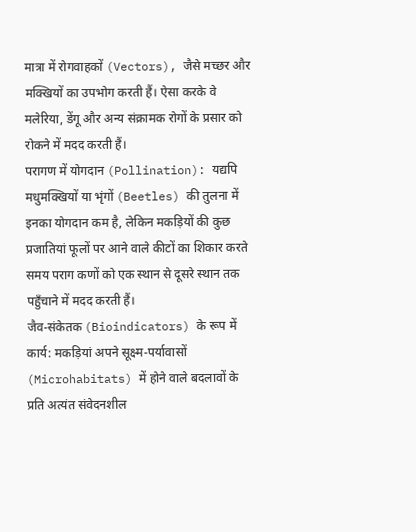मात्रा में रोगवाहकों (Vectors), जैसे मच्छर और मक्खियों का उपभोग करती हैं। ऐसा करके वे मलेरिया, डेंगू और अन्य संक्रामक रोगों के प्रसार को रोकने में मदद करती हैं।
परागण में योगदान (Pollination): यद्यपि मधुमक्खियों या भृंगों (Beetles) की तुलना में इनका योगदान कम है, लेकिन मकड़ियों की कुछ प्रजातियां फूलों पर आने वाले कीटों का शिकार करते समय पराग कणों को एक स्थान से दूसरे स्थान तक पहुँचाने में मदद करती हैं।
जैव-संकेतक (Bioindicators) के रूप में कार्य: मकड़ियां अपने सूक्ष्म-पर्यावासों (Microhabitats) में होने वाले बदलावों के प्रति अत्यंत संवेदनशील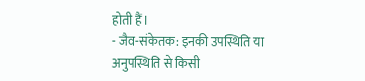होती हैं।
- जैव-संकेतक: इनकी उपस्थिति या अनुपस्थिति से किसी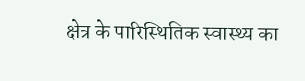क्षेत्र के पारिस्थितिक स्वास्थ्य का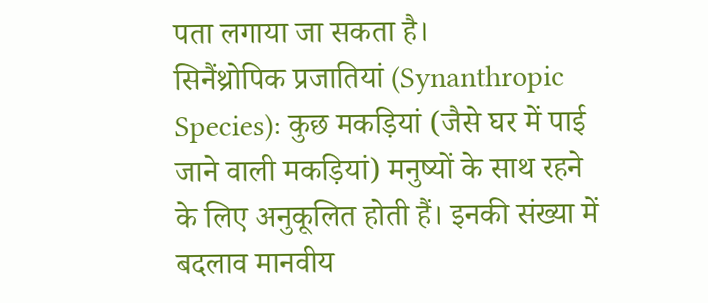पता लगाया जा सकता है।
सिनैंथ्रोपिक प्रजातियां (Synanthropic Species): कुछ मकड़ियां (जैसे घर में पाई जाने वाली मकड़ियां) मनुष्यों के साथ रहने के लिए अनुकूलित होती हैं। इनकी संख्या में बदलाव मानवीय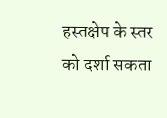हस्तक्षेप के स्तर को दर्शा सकता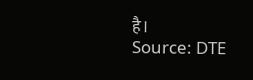है।
Source: DTE